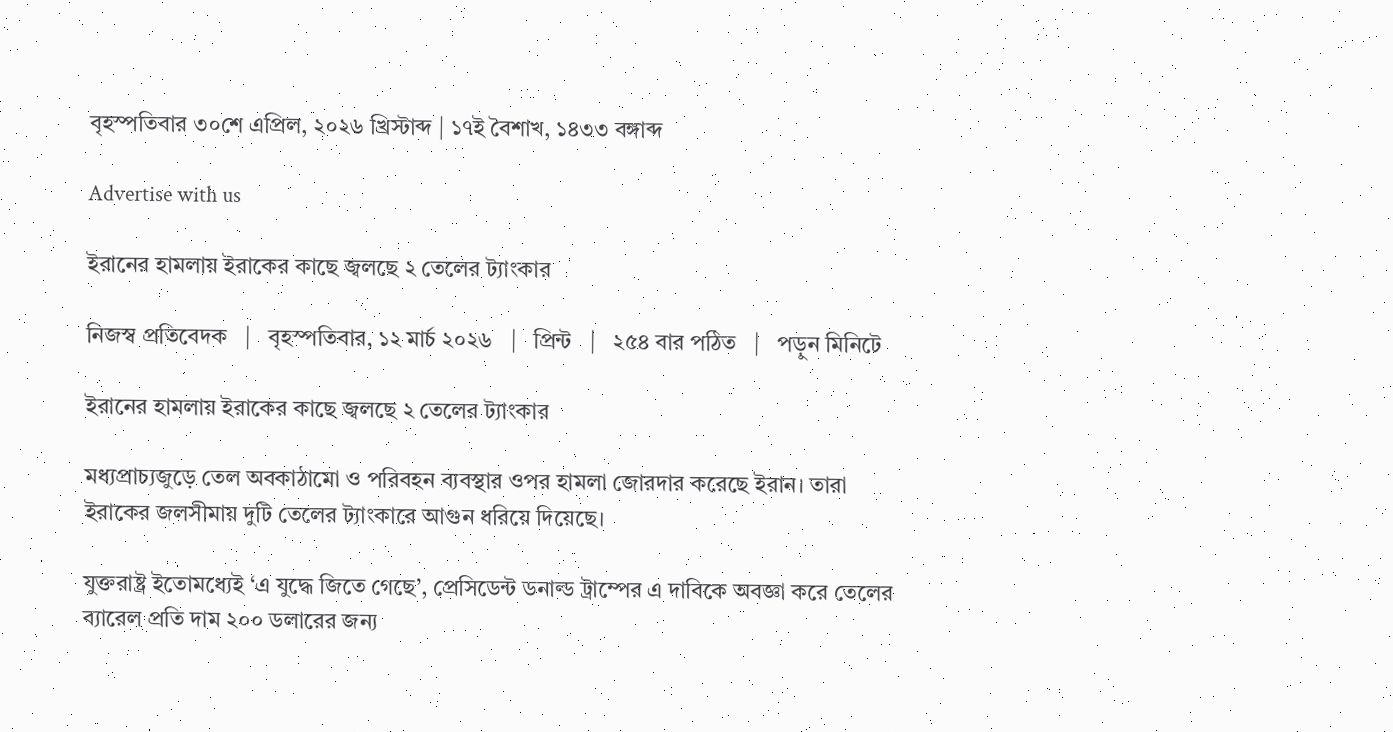বৃহস্পতিবার ৩০শে এপ্রিল, ২০২৬ খ্রিস্টাব্দ | ১৭ই বৈশাখ, ১৪৩৩ বঙ্গাব্দ

Advertise with us

ইরানের হামলায় ইরাকের কাছে জ্বলছে ২ তেলের ট্যাংকার

নিজস্ব প্রতিবেদক   |   বৃহস্পতিবার, ১২ মার্চ ২০২৬   |   প্রিন্ট   |   ২৫৪ বার পঠিত   |   পড়ুন মিনিটে

ইরানের হামলায় ইরাকের কাছে জ্বলছে ২ তেলের ট্যাংকার

মধ্যপ্রাচ্যজুড়ে তেল অবকাঠামো ও পরিবহন ব্যবস্থার ওপর হামলা জোরদার করেছে ইরান। তারা ইরাকের জলসীমায় দুটি তেলের ট্যাংকারে আগুন ধরিয়ে দিয়েছে।

যুক্তরাষ্ট্র ইতোমধ্যেই ‘এ যুদ্ধে জিতে গেছে’, প্রেসিডেন্ট ডনাল্ড ট্রাম্পের এ দাবিকে অবজ্ঞা করে তেলের ব্যারেল প্রতি দাম ২০০ ডলারের জন্য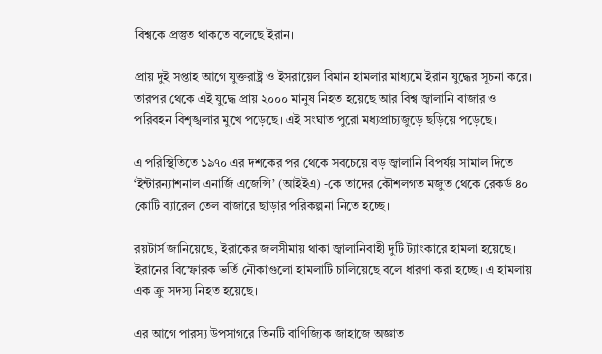বিশ্বকে প্রস্তুত থাকতে বলেছে ইরান।

প্রায় দুই সপ্তাহ আগে যুক্তরাষ্ট্র ও ইসরায়েল বিমান হামলার মাধ্যমে ইরান যুদ্ধের সূচনা করে। তারপর থেকে এই যুদ্ধে প্রায় ২০০০ মানুষ নিহত হয়েছে আর বিশ্ব জ্বালানি বাজার ও পরিবহন বিশৃঙ্খলার মুখে পড়েছে। এই সংঘাত পুরো মধ্যপ্রাচ্যজুড়ে ছড়িয়ে পড়েছে।

এ পরিস্থিতিতে ১৯৭০ এর দশকের পর থেকে সবচেয়ে বড় জ্বালানি বিপর্যয় সামাল দিতে ‘ইন্টারন্যাশনাল এনার্জি এজেন্সি’ (আইইএ) -কে তাদের কৌশলগত মজুত থেকে রেকর্ড ৪০ কোটি ব্যারেল তেল বাজারে ছাড়ার পরিকল্পনা নিতে হচ্ছে।

রয়টার্স জানিয়েছে, ইরাকের জলসীমায় থাকা জ্বালানিবাহী দুটি ট্যাংকারে হামলা হয়েছে। ইরানের বিস্ফোরক ভর্তি নৌকাগুলো হামলাটি চালিয়েছে বলে ধারণা করা হচ্ছে। এ হামলায় এক ক্রু সদস্য নিহত হয়েছে।

এর আগে পারস্য উপসাগরে তিনটি বাণিজ্যিক জাহাজে অজ্ঞাত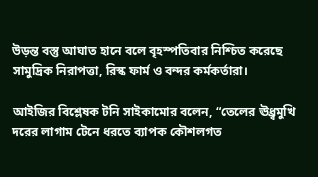উড়ন্ত বস্তু আঘাত হানে বলে বৃহস্পতিবার নিশ্চিত করেছে সামুদ্রিক নিরাপত্তা, রিস্ক ফার্ম ও বন্দর কর্মকর্তারা।

আইজির বিশ্লেষক টনি সাইকামোর বলেন, “তেলের ঊধ্র্বমুখি দরের লাগাম টেনে ধরতে ব্যাপক কৌশলগত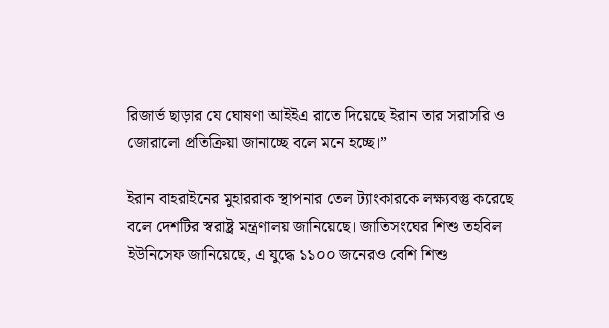রিজার্ভ ছাড়ার যে ঘোষণা আইইএ রাতে দিয়েছে ইরান তার সরাসরি ও জোরালো প্রতিক্রিয়া জানাচ্ছে বলে মনে হচ্ছে।”

ইরান বাহরাইনের মুহাররাক স্থাপনার তেল ট্যাংকারকে লক্ষ্যবস্তু করেছে বলে দেশটির স্বরাষ্ট্র মন্ত্রণালয় জানিয়েছে। জাতিসংঘের শিশু তহবিল ইউনিসেফ জানিয়েছে, এ যুদ্ধে ১১০০ জনেরও বেশি শিশু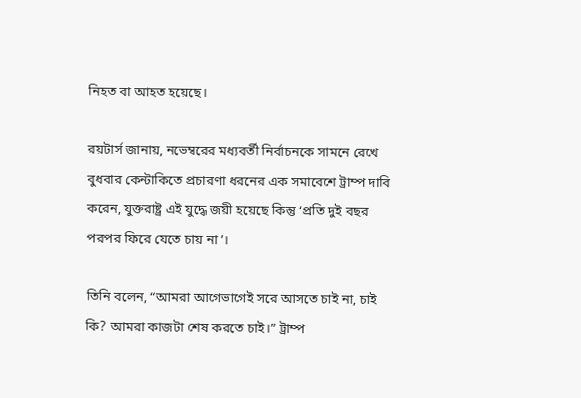নিহত বা আহত হয়েছে।

রয়টার্স জানায়, নভেম্বরের মধ্যবর্তী নির্বাচনকে সামনে রেখে বুধবার কেন্টাকিতে প্রচারণা ধরনের এক সমাবেশে ট্রাম্প দাবি করেন, যুক্তরাষ্ট্র এই যুদ্ধে জয়ী হয়েছে কিন্তু ‘প্রতি দুই বছর পরপর ফিরে যেতে চায় না’।

তিনি বলেন, “আমরা আগেভাগেই সরে আসতে চাই না, চাই কি? আমরা কাজটা শেষ করতে চাই।” ট্রাম্প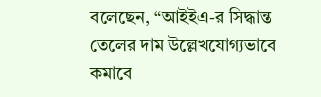বলেছেন, “আইইএ-র সিদ্ধান্ত তেলের দাম উল্লেখযোগ্যভাবে কমাবে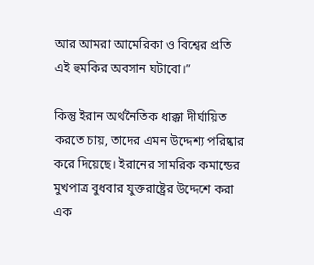আর আমরা আমেরিকা ও বিশ্বের প্রতি এই হুমকির অবসান ঘটাবো।”

কিন্তু ইরান অর্থনৈতিক ধাক্কা দীর্ঘায়িত করতে চায়, তাদের এমন উদ্দেশ্য পরিষ্কার করে দিয়েছে। ইরানের সামরিক কমান্ডের মুখপাত্র বুধবার যুক্তরাষ্ট্রের উদ্দেশে করা এক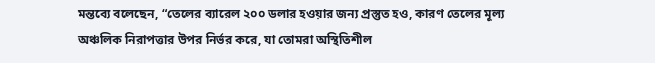মন্তব্যে বলেছেন, “তেলের ব্যারেল ২০০ ডলার হওয়ার জন্য প্রস্তুত হও, কারণ তেলের মূল্য অঞ্চলিক নিরাপত্তার উপর নির্ভর করে, যা তোমরা অস্থিতিশীল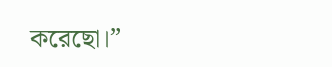করেছো।”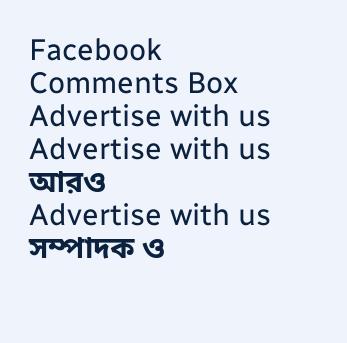Facebook Comments Box
Advertise with us
Advertise with us
আরও
Advertise with us
সম্পাদক ও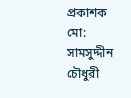প্রকাশক
মো: সামসুদ্দীন চৌধুরী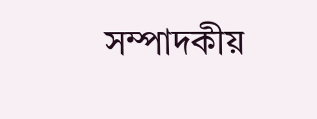সম্পাদকীয়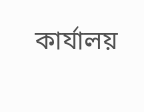কার্যালয়